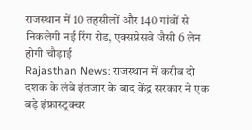राजस्थान में 10 तहसीलों और 140 गांवों से निकलेगी नई रिंग रोड, एक्सप्रेसवे जैसी 6 लेन होगी चौड़ाई
Rajasthan News: राजस्थान में करीब दो दशक के लंबे इंतजार के बाद केंद्र सरकार ने एक बड़े इंफ्रास्ट्रक्चर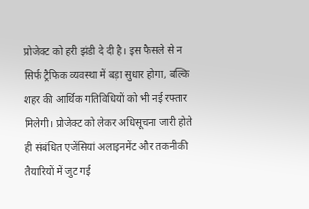प्रोजेक्ट को हरी झंडी दे दी है। इस फैसले से न सिर्फ ट्रैफिक व्यवस्था में बड़ा सुधार होगा, बल्कि शहर की आर्थिक गतिविधियों को भी नई रफ्तार मिलेगी। प्रोजेक्ट को लेकर अधिसूचना जारी होते ही संबंधित एजेंसियां अलाइनमेंट और तकनीकी तैयारियों में जुट गई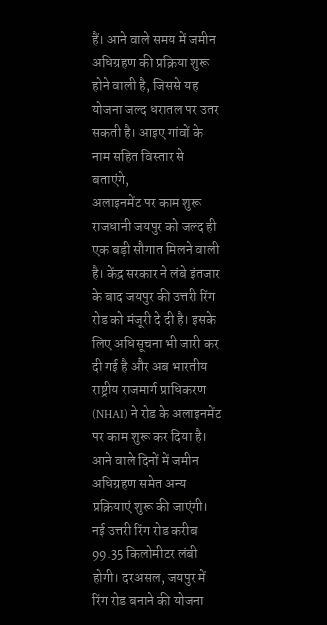हैं। आने वाले समय में जमीन अधिग्रहण की प्रक्रिया शुरू होने वाली है, जिससे यह योजना जल्द धरातल पर उतर सकती है। आइए गांवों के नाम सहित विस्तार से बताएंगे,
अलाइनमेंट पर काम शुरू
राजधानी जयपुर को जल्द ही एक बड़ी सौगात मिलने वाली है। केंद्र सरकार ने लंबे इंतजार के बाद जयपुर की उत्तरी रिंग रोड को मंजूरी दे दी है। इसके लिए अधिसूचना भी जारी कर दी गई है और अब भारतीय राष्ट्रीय राजमार्ग प्राधिकरण (NHAI) ने रोड के अलाइनमेंट पर काम शुरू कर दिया है। आने वाले दिनों में जमीन अधिग्रहण समेत अन्य प्रक्रियाएं शुरू की जाएंगी।
नई उत्तरी रिंग रोड करीब 99.35 किलोमीटर लंबी होगी। दरअसल, जयपुर में रिंग रोड बनाने की योजना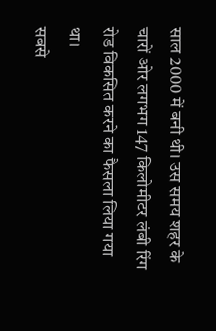साल 2000 में बनी थी। उस समय शहर के चारों ओर लगभग 147 किलोमीटर लंबी रिंग रोड विकसित करने का फैसला लिया गया था।
सबसे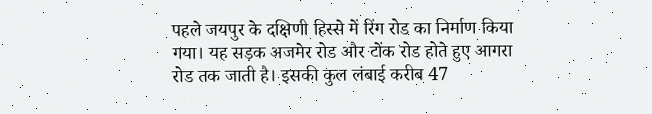पहले जयपुर के दक्षिणी हिस्से में रिंग रोड का निर्माण किया गया। यह सड़क अजमेर रोड और टोंक रोड होते हुए आगरा रोड तक जाती है। इसकी कुल लंबाई करीब 47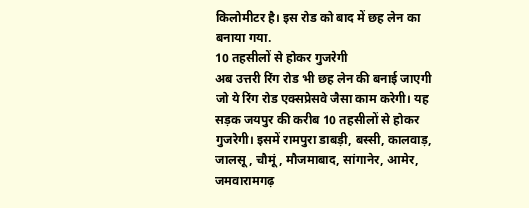किलोमीटर है। इस रोड को बाद में छह लेन का बनाया गया.
10 तहसीलों से होकर गुजरेगी
अब उत्तरी रिंग रोड भी छह लेन की बनाई जाएगी जो ये रिंग रोड एक्सप्रेसवे जैसा काम करेगी। यह सड़क जयपुर की करीब 10 तहसीलों से होकर गुजरेगी। इसमें रामपुरा डाबड़ी, बस्सी, कालवाड़, जालसू, चौमूं, मौजमाबाद, सांगानेर, आमेर, जमवारामगढ़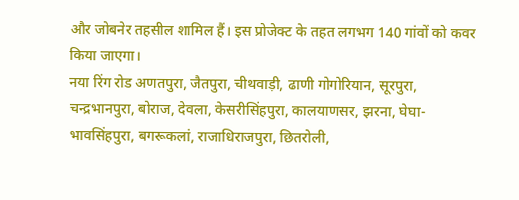और जोबनेर तहसील शामिल हैं। इस प्रोजेक्ट के तहत लगभग 140 गांवों को कवर किया जाएगा।
नया रिंग रोड अणतपुरा, जैतपुरा, चीथवाड़ी, ढाणी गोगोरियान, सूरपुरा, चन्द्रभानपुरा, बोराज, देवला, केसरीसिंहपुरा, कालयाणसर, झरना, घेघा-भावसिंहपुरा, बगरूकलां, राजाधिराजपुरा, छितरोली,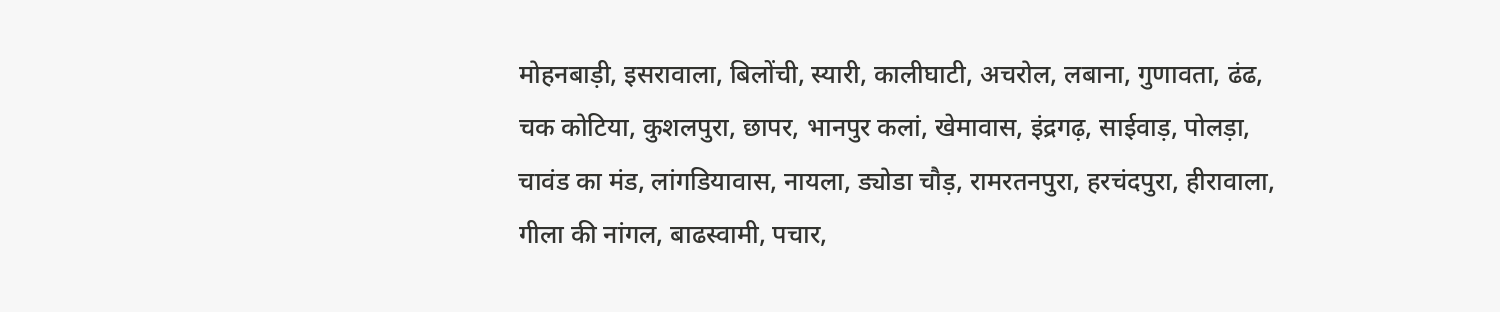मोहनबाड़ी, इसरावाला, बिलोंची, स्यारी, कालीघाटी, अचरोल, लबाना, गुणावता, ढंढ, चक कोटिया, कुशलपुरा, छापर, भानपुर कलां, खेमावास, इंद्रगढ़, साईवाड़, पोलड़ा, चावंड का मंड, लांगडियावास, नायला, ड्योडा चौड़, रामरतनपुरा, हरचंदपुरा, हीरावाला, गीला की नांगल, बाढस्वामी, पचार,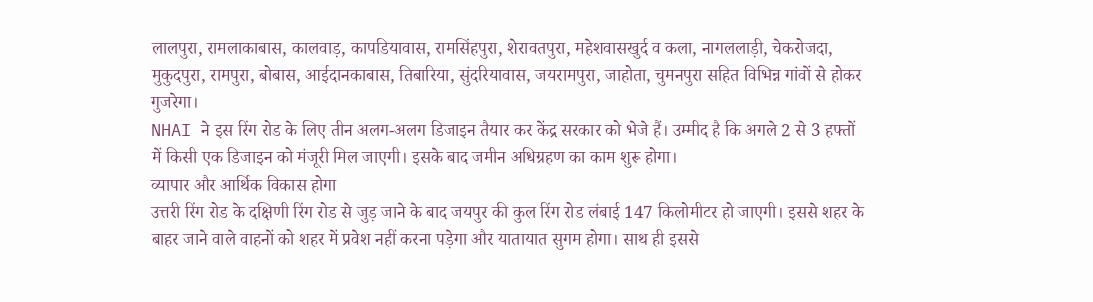लालपुरा, रामलाकाबास, कालवाड़, कापडियावास, रामसिंहपुरा, शेरावतपुरा, महेशवासखुर्द व कला, नागललाड़ी, चेकरोजदा, मुकुदपुरा, रामपुरा, बोबास, आईदानकाबास, तिबारिया, सुंदरियावास, जयरामपुरा, जाहोता, चुमनपुरा सहित विभिन्न गांवों से होकर गुजरेगा।
NHAI ने इस रिंग रोड के लिए तीन अलग-अलग डिजाइन तैयार कर केंद्र सरकार को भेजे हैं। उम्मीद है कि अगले 2 से 3 हफ्तों में किसी एक डिजाइन को मंजूरी मिल जाएगी। इसके बाद जमीन अधिग्रहण का काम शुरू होगा।
व्यापार और आर्थिक विकास होगा
उत्तरी रिंग रोड के दक्षिणी रिंग रोड से जुड़ जाने के बाद जयपुर की कुल रिंग रोड लंबाई 147 किलोमीटर हो जाएगी। इससे शहर के बाहर जाने वाले वाहनों को शहर में प्रवेश नहीं करना पड़ेगा और यातायात सुगम होगा। साथ ही इससे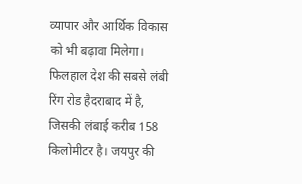व्यापार और आर्थिक विकास को भी बढ़ावा मिलेगा।
फिलहाल देश की सबसे लंबी रिंग रोड हैदराबाद में है, जिसकी लंबाई करीब 158 किलोमीटर है। जयपुर की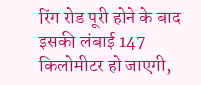रिंग रोड पूरी होने के बाद इसकी लंबाई 147 किलोमीटर हो जाएगी,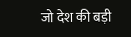जो देश की बड़ी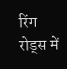रिंग रोड्स में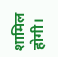शामिल होगी।